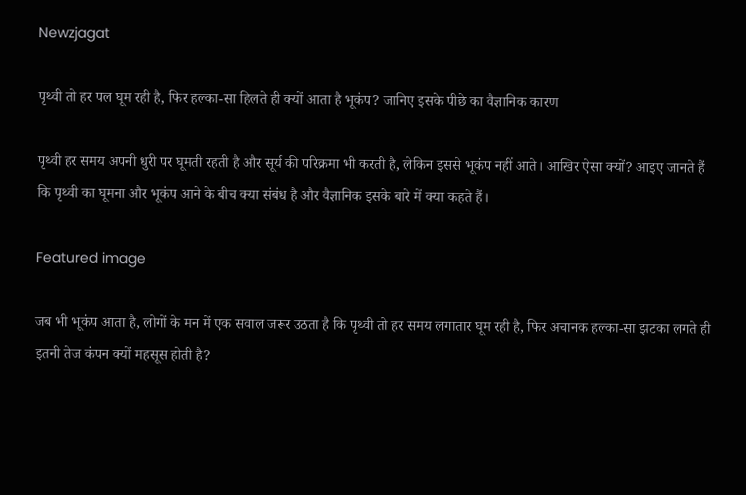Newzjagat

पृथ्वी तो हर पल घूम रही है, फिर हल्का-सा हिलते ही क्यों आता है भूकंप? जानिए इसके पीछे का वैज्ञानिक कारण

पृथ्वी हर समय अपनी धुरी पर घूमती रहती है और सूर्य की परिक्रमा भी करती है, लेकिन इससे भूकंप नहीं आते। आखिर ऐसा क्यों? आइए जानते हैं कि पृथ्वी का घूमना और भूकंप आने के बीच क्या संबंध है और वैज्ञानिक इसके बारे में क्या कहते हैं।

Featured image

जब भी भूकंप आता है, लोगों के मन में एक सवाल जरूर उठता है कि पृथ्वी तो हर समय लगातार घूम रही है, फिर अचानक हल्का-सा झटका लगते ही इतनी तेज कंपन क्यों महसूस होती है?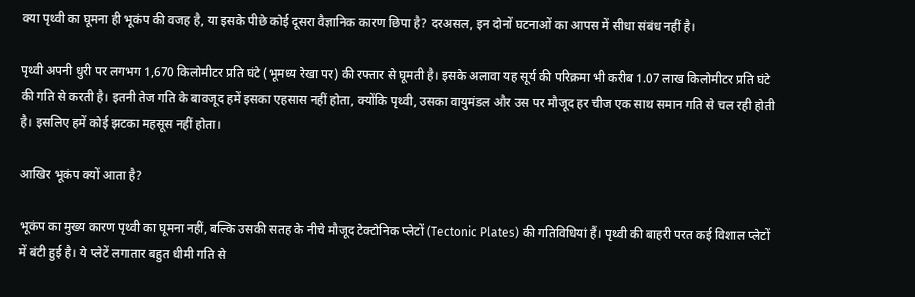क्या पृथ्वी का घूमना ही भूकंप की वजह है, या इसके पीछे कोई दूसरा वैज्ञानिक कारण छिपा है? दरअसल, इन दोनों घटनाओं का आपस में सीधा संबंध नहीं है।

पृथ्वी अपनी धुरी पर लगभग 1,670 किलोमीटर प्रति घंटे (भूमध्य रेखा पर) की रफ्तार से घूमती है। इसके अलावा यह सूर्य की परिक्रमा भी करीब 1.07 लाख किलोमीटर प्रति घंटे की गति से करती है। इतनी तेज गति के बावजूद हमें इसका एहसास नहीं होता, क्योंकि पृथ्वी, उसका वायुमंडल और उस पर मौजूद हर चीज एक साथ समान गति से चल रही होती है। इसलिए हमें कोई झटका महसूस नहीं होता।

आखिर भूकंप क्यों आता है?

भूकंप का मुख्य कारण पृथ्वी का घूमना नहीं, बल्कि उसकी सतह के नीचे मौजूद टेक्टोनिक प्लेटों (Tectonic Plates) की गतिविधियां हैं। पृथ्वी की बाहरी परत कई विशाल प्लेटों में बंटी हुई है। ये प्लेटें लगातार बहुत धीमी गति से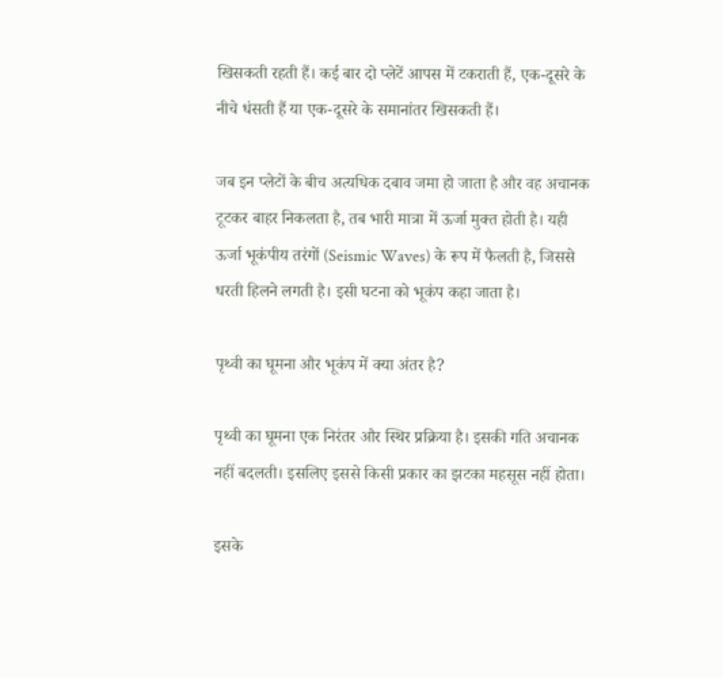खिसकती रहती हैं। कई बार दो प्लेटें आपस में टकराती हैं, एक-दूसरे के नीचे धंसती हैं या एक-दूसरे के समानांतर खिसकती हैं।

जब इन प्लेटों के बीच अत्यधिक दबाव जमा हो जाता है और वह अचानक टूटकर बाहर निकलता है, तब भारी मात्रा में ऊर्जा मुक्त होती है। यही ऊर्जा भूकंपीय तरंगों (Seismic Waves) के रूप में फैलती है, जिससे धरती हिलने लगती है। इसी घटना को भूकंप कहा जाता है।

पृथ्वी का घूमना और भूकंप में क्या अंतर है?

पृथ्वी का घूमना एक निरंतर और स्थिर प्रक्रिया है। इसकी गति अचानक नहीं बदलती। इसलिए इससे किसी प्रकार का झटका महसूस नहीं होता।

इसके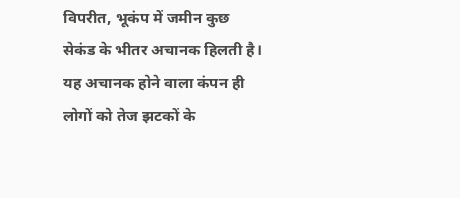विपरीत, भूकंप में जमीन कुछ सेकंड के भीतर अचानक हिलती है। यह अचानक होने वाला कंपन ही लोगों को तेज झटकों के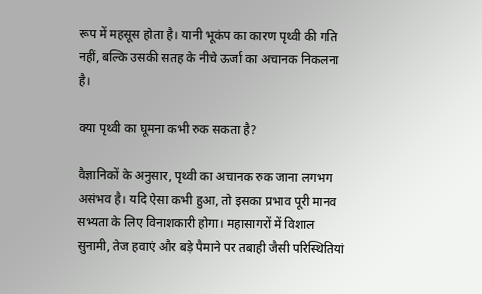रूप में महसूस होता है। यानी भूकंप का कारण पृथ्वी की गति नहीं, बल्कि उसकी सतह के नीचे ऊर्जा का अचानक निकलना है।

क्या पृथ्वी का घूमना कभी रुक सकता है?

वैज्ञानिकों के अनुसार, पृथ्वी का अचानक रुक जाना लगभग असंभव है। यदि ऐसा कभी हुआ, तो इसका प्रभाव पूरी मानव सभ्यता के लिए विनाशकारी होगा। महासागरों में विशाल सुनामी, तेज हवाएं और बड़े पैमाने पर तबाही जैसी परिस्थितियां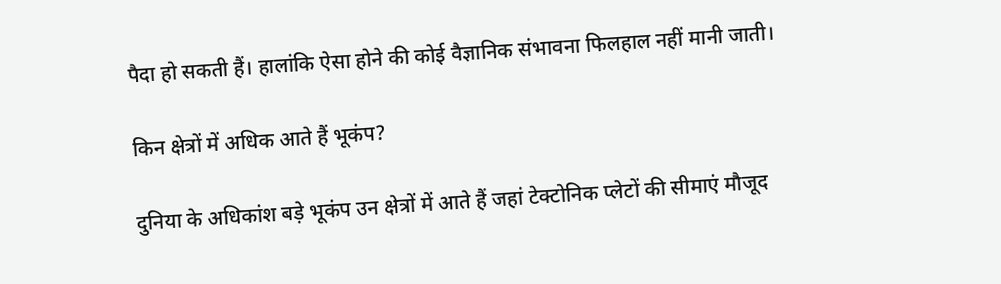पैदा हो सकती हैं। हालांकि ऐसा होने की कोई वैज्ञानिक संभावना फिलहाल नहीं मानी जाती।

किन क्षेत्रों में अधिक आते हैं भूकंप?

दुनिया के अधिकांश बड़े भूकंप उन क्षेत्रों में आते हैं जहां टेक्टोनिक प्लेटों की सीमाएं मौजूद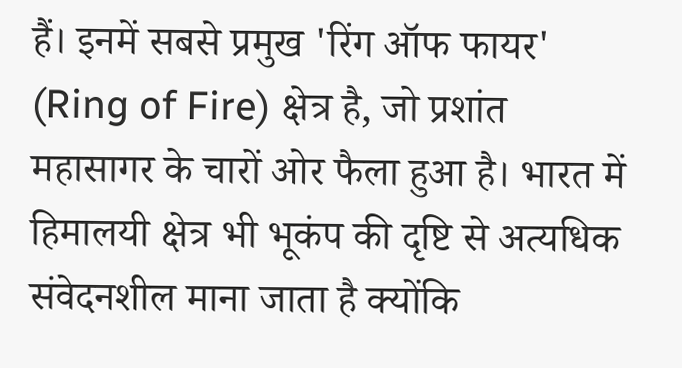हैं। इनमें सबसे प्रमुख 'रिंग ऑफ फायर' (Ring of Fire) क्षेत्र है, जो प्रशांत महासागर के चारों ओर फैला हुआ है। भारत में हिमालयी क्षेत्र भी भूकंप की दृष्टि से अत्यधिक संवेदनशील माना जाता है क्योंकि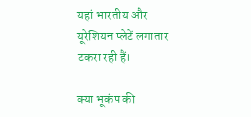यहां भारतीय और यूरेशियन प्लेटें लगातार टकरा रही हैं।

क्या भूकंप की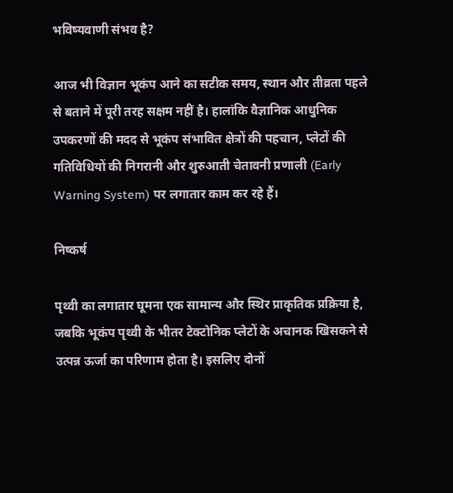भविष्यवाणी संभव है?

आज भी विज्ञान भूकंप आने का सटीक समय, स्थान और तीव्रता पहले से बताने में पूरी तरह सक्षम नहीं है। हालांकि वैज्ञानिक आधुनिक उपकरणों की मदद से भूकंप संभावित क्षेत्रों की पहचान, प्लेटों की गतिविधियों की निगरानी और शुरुआती चेतावनी प्रणाली (Early Warning System) पर लगातार काम कर रहे हैं।

निष्कर्ष

पृथ्वी का लगातार घूमना एक सामान्य और स्थिर प्राकृतिक प्रक्रिया है, जबकि भूकंप पृथ्वी के भीतर टेक्टोनिक प्लेटों के अचानक खिसकने से उत्पन्न ऊर्जा का परिणाम होता है। इसलिए दोनों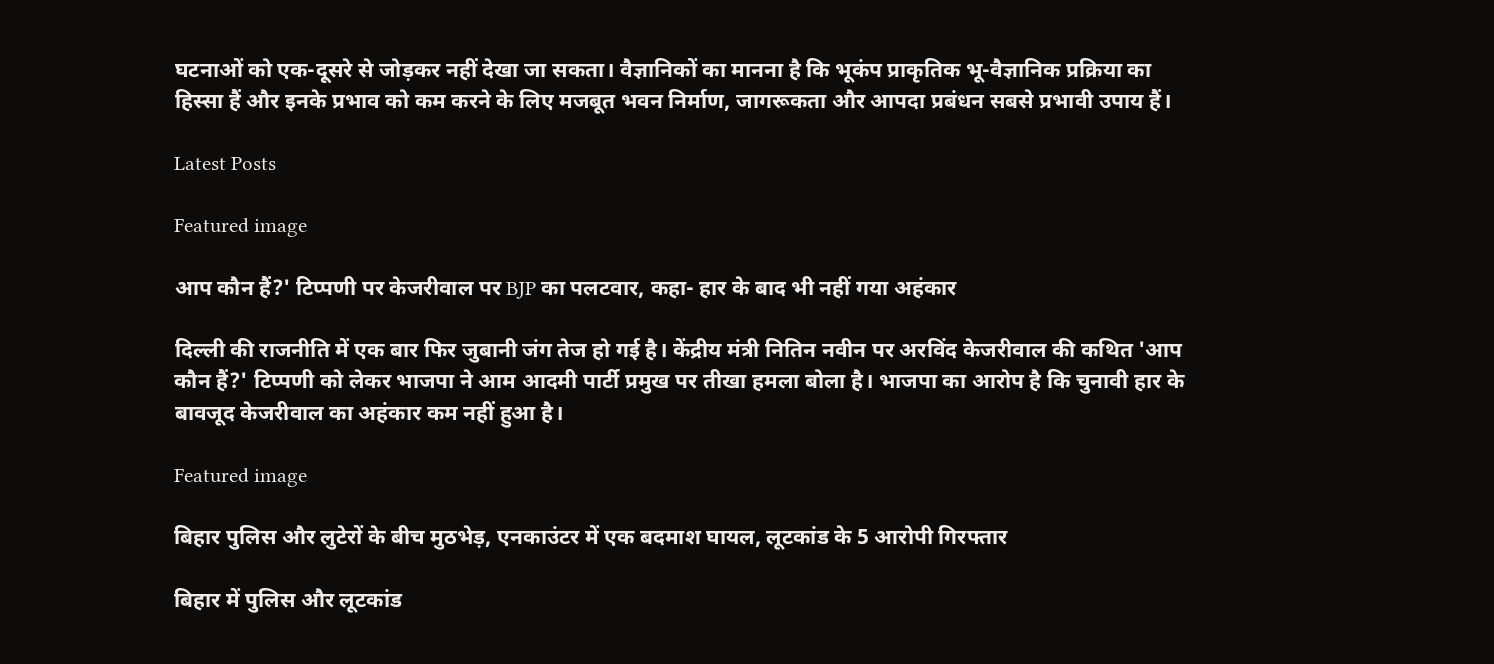घटनाओं को एक-दूसरे से जोड़कर नहीं देखा जा सकता। वैज्ञानिकों का मानना है कि भूकंप प्राकृतिक भू-वैज्ञानिक प्रक्रिया का हिस्सा हैं और इनके प्रभाव को कम करने के लिए मजबूत भवन निर्माण, जागरूकता और आपदा प्रबंधन सबसे प्रभावी उपाय हैं।

Latest Posts

Featured image

आप कौन हैं?' टिप्पणी पर केजरीवाल पर BJP का पलटवार, कहा- हार के बाद भी नहीं गया अहंकार

दिल्ली की राजनीति में एक बार फिर जुबानी जंग तेज हो गई है। केंद्रीय मंत्री नितिन नवीन पर अरविंद केजरीवाल की कथित 'आप कौन हैं?' टिप्पणी को लेकर भाजपा ने आम आदमी पार्टी प्रमुख पर तीखा हमला बोला है। भाजपा का आरोप है कि चुनावी हार के बावजूद केजरीवाल का अहंकार कम नहीं हुआ है।

Featured image

बिहार पुलिस और लुटेरों के बीच मुठभेड़, एनकाउंटर में एक बदमाश घायल, लूटकांड के 5 आरोपी गिरफ्तार

बिहार में पुलिस और लूटकांड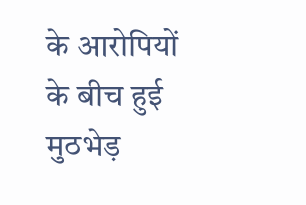के आरोपियों के बीच हुई मुठभेड़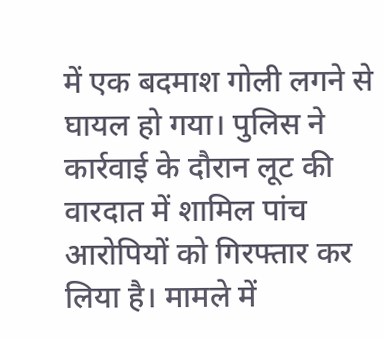में एक बदमाश गोली लगने से घायल हो गया। पुलिस ने कार्रवाई के दौरान लूट की वारदात में शामिल पांच आरोपियों को गिरफ्तार कर लिया है। मामले में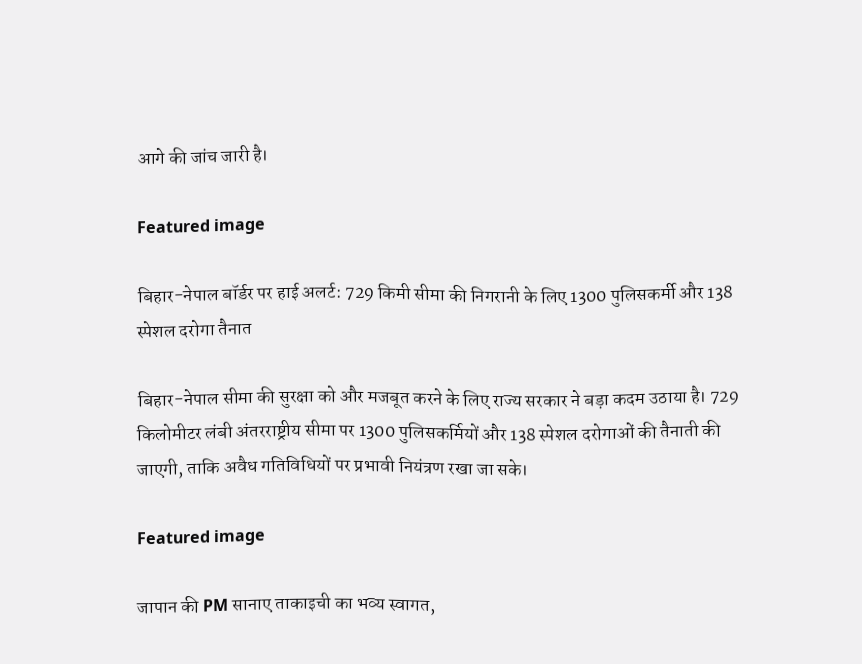आगे की जांच जारी है।

Featured image

बिहार-नेपाल बॉर्डर पर हाई अलर्ट: 729 किमी सीमा की निगरानी के लिए 1300 पुलिसकर्मी और 138 स्पेशल दरोगा तैनात

बिहार-नेपाल सीमा की सुरक्षा को और मजबूत करने के लिए राज्य सरकार ने बड़ा कदम उठाया है। 729 किलोमीटर लंबी अंतरराष्ट्रीय सीमा पर 1300 पुलिसकर्मियों और 138 स्पेशल दरोगाओं की तैनाती की जाएगी, ताकि अवैध गतिविधियों पर प्रभावी नियंत्रण रखा जा सके।

Featured image

जापान की PM सानाए ताकाइची का भव्य स्वागत,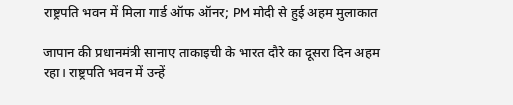राष्ट्रपति भवन में मिला गार्ड ऑफ ऑनर; PM मोदी से हुई अहम मुलाकात

जापान की प्रधानमंत्री सानाए ताकाइची के भारत दौरे का दूसरा दिन अहम रहा। राष्ट्रपति भवन में उन्हें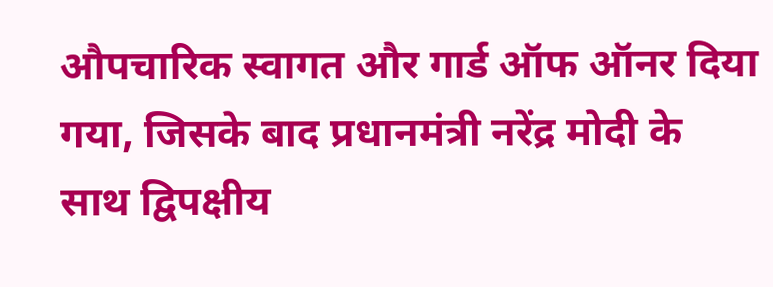औपचारिक स्वागत और गार्ड ऑफ ऑनर दिया गया, जिसके बाद प्रधानमंत्री नरेंद्र मोदी के साथ द्विपक्षीय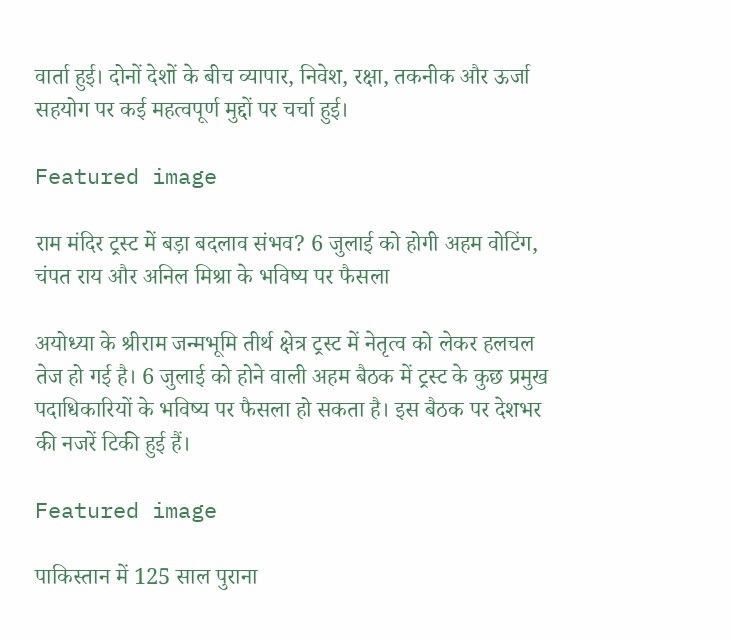वार्ता हुई। दोनों देशों के बीच व्यापार, निवेश, रक्षा, तकनीक और ऊर्जा सहयोग पर कई महत्वपूर्ण मुद्दों पर चर्चा हुई।

Featured image

राम मंदिर ट्रस्ट में बड़ा बदलाव संभव? 6 जुलाई को होगी अहम वोटिंग, चंपत राय और अनिल मिश्रा के भविष्य पर फैसला

अयोध्या के श्रीराम जन्मभूमि तीर्थ क्षेत्र ट्रस्ट में नेतृत्व को लेकर हलचल तेज हो गई है। 6 जुलाई को होने वाली अहम बैठक में ट्रस्ट के कुछ प्रमुख पदाधिकारियों के भविष्य पर फैसला हो सकता है। इस बैठक पर देशभर की नजरें टिकी हुई हैं।

Featured image

पाकिस्तान में 125 साल पुराना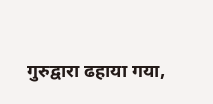गुरुद्वारा ढहाया गया,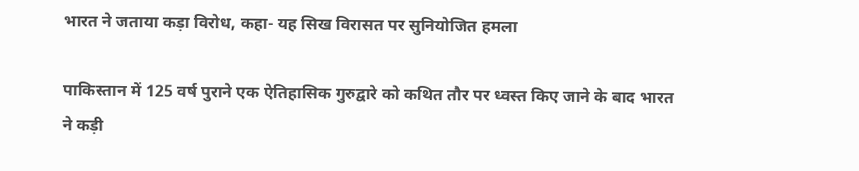भारत ने जताया कड़ा विरोध, कहा- यह सिख विरासत पर सुनियोजित हमला

पाकिस्तान में 125 वर्ष पुराने एक ऐतिहासिक गुरुद्वारे को कथित तौर पर ध्वस्त किए जाने के बाद भारत ने कड़ी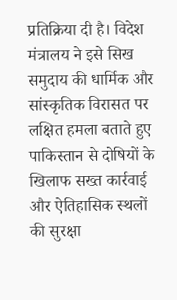प्रतिक्रिया दी है। विदेश मंत्रालय ने इसे सिख समुदाय की धार्मिक और सांस्कृतिक विरासत पर लक्षित हमला बताते हुए पाकिस्तान से दोषियों के खिलाफ सख्त कार्रवाई और ऐतिहासिक स्थलों की सुरक्षा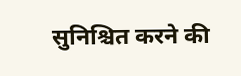सुनिश्चित करने की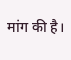मांग की है।